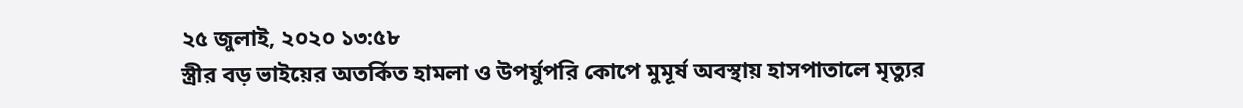২৫ জুলাই, ২০২০ ১৩:৫৮
স্ত্রীর বড় ভাইয়ের অতর্কিত হামলা ও উপর্যুপরি কোপে মুমূর্ষ অবস্থায় হাসপাতালে মৃত্যুর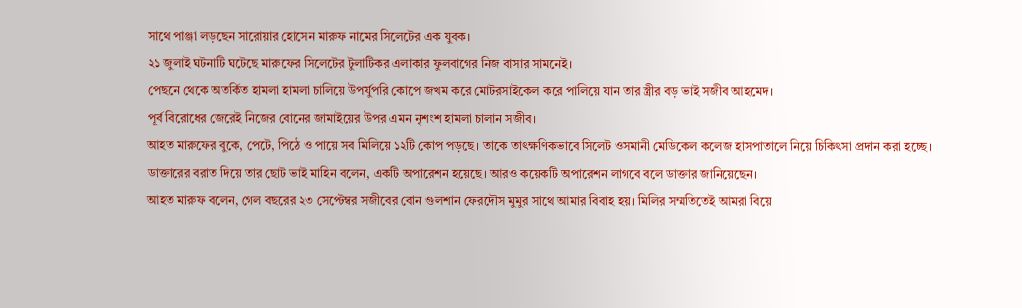সাথে পাঞ্জা লড়ছেন সারোয়ার হোসেন মারুফ নামের সিলেটের এক যুবক।
২১ জুলাই ঘটনাটি ঘটেছে মারুফের সিলেটের টুলাটিকর এলাকার ফুলবাগের নিজ বাসার সামনেই।
পেছনে থেকে অতর্কিত হামলা হামলা চালিয়ে উপর্যুপরি কোপে জখম করে মোটরসাইকেল করে পালিয়ে যান তার স্ত্রীর বড় ভাই সজীব আহমেদ।
পূর্ব বিরোধের জেরেই নিজের বোনের জামাইয়ের উপর এমন নৃশংশ হামলা চালান সজীব।
আহত মারুফের বুকে, পেটে, পিঠে ও পায়ে সব মিলিয়ে ১২টি কোপ পড়ছে। তাকে তাৎক্ষণিকভাবে সিলেট ওসমানী মেডিকেল কলেজ হাসপাতালে নিয়ে চিকিৎসা প্রদান করা হচ্ছে।
ডাক্তারের বরাত দিয়ে তার ছোট ভাই মাহিন বলেন, একটি অপারেশন হয়েছে। আরও কয়েকটি অপারেশন লাগবে বলে ডাক্তার জানিয়েছেন।
আহত মারুফ বলেন, গেল বছরের ২৩ সেপ্টেম্বর সজীবের বোন গুলশান ফেরদৌস মুমুর সাথে আমার বিবাহ হয়। মিলির সম্মতিতেই আমরা বিয়ে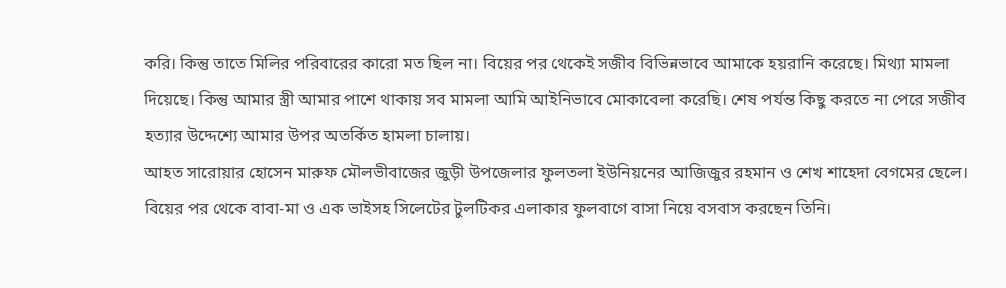করি। কিন্তু তাতে মিলির পরিবারের কারো মত ছিল না। বিয়ের পর থেকেই সজীব বিভিন্নভাবে আমাকে হয়রানি করেছে। মিথ্যা মামলা দিয়েছে। কিন্তু আমার স্ত্রী আমার পাশে থাকায় সব মামলা আমি আইনিভাবে মোকাবেলা করেছি। শেষ পর্যন্ত কিছু করতে না পেরে সজীব হত্যার উদ্দেশ্যে আমার উপর অতর্কিত হামলা চালায়।
আহত সারোয়ার হোসেন মারুফ মৌলভীবাজের জুড়ী উপজেলার ফুলতলা ইউনিয়নের আজিজুর রহমান ও শেখ শাহেদা বেগমের ছেলে। বিয়ের পর থেকে বাবা-মা ও এক ভাইসহ সিলেটের টুলটিকর এলাকার ফুলবাগে বাসা নিয়ে বসবাস করছেন তিনি।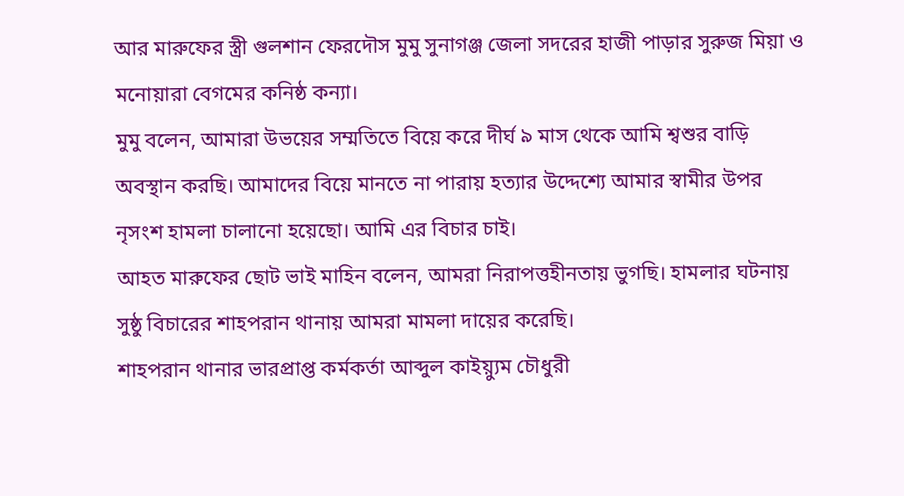আর মারুফের স্ত্রী গুলশান ফেরদৌস মুমু সুনাগঞ্জ জেলা সদরের হাজী পাড়ার সুরুজ মিয়া ও মনোয়ারা বেগমের কনিষ্ঠ কন্যা।
মুমু বলেন, আমারা উভয়ের সম্মতিতে বিয়ে করে দীর্ঘ ৯ মাস থেকে আমি শ্বশুর বাড়ি অবস্থান করছি। আমাদের বিয়ে মানতে না পারায় হত্যার উদ্দেশ্যে আমার স্বামীর উপর নৃসংশ হামলা চালানো হয়েছো। আমি এর বিচার চাই।
আহত মারুফের ছোট ভাই মাহিন বলেন, আমরা নিরাপত্তহীনতায় ভুগছি। হামলার ঘটনায় সুষ্ঠু বিচারের শাহপরান থানায় আমরা মামলা দায়ের করেছি।
শাহপরান থানার ভারপ্রাপ্ত কর্মকর্তা আব্দুল কাইয়্যুম চৌধুরী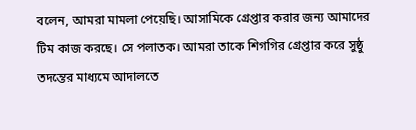বলেন, আমরা মামলা পেয়েছি। আসামিকে গ্রেপ্তার করার জন্য আমাদের টিম কাজ করছে। সে পলাতক। আমরা তাকে শিগগির গ্রেপ্তার করে সুষ্ঠু তদন্তের মাধ্যমে আদালতে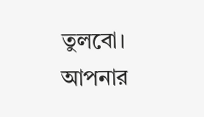তুলবো।
আপনার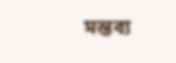মন্তব্য